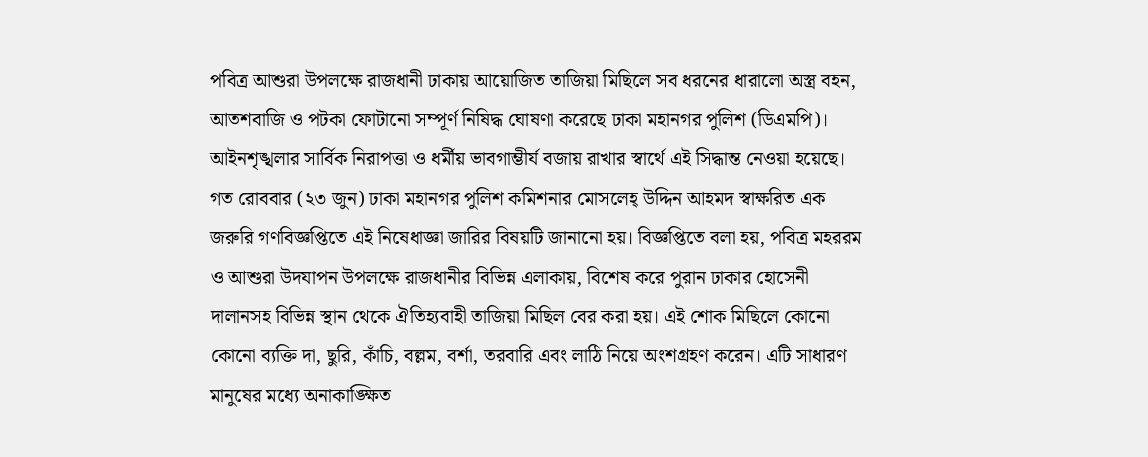পবিত্র আশুরা উপলক্ষে রাজধানী ঢাকায় আয়োজিত তাজিয়া মিছিলে সব ধরনের ধারালো অস্ত্র বহন, আতশবাজি ও পটকা ফোটানো সম্পূর্ণ নিষিদ্ধ ঘোষণা করেছে ঢাকা মহানগর পুলিশ (ডিএমপি)। আইনশৃঙ্খলার সার্বিক নিরাপত্তা ও ধর্মীয় ভাবগাম্ভীর্য বজায় রাখার স্বার্থে এই সিদ্ধান্ত নেওয়া হয়েছে।
গত রোববার (২৩ জুন) ঢাকা মহানগর পুলিশ কমিশনার মোসলেহ্ উদ্দিন আহমদ স্বাক্ষরিত এক জরুরি গণবিজ্ঞপ্তিতে এই নিষেধাজ্ঞা জারির বিষয়টি জানানো হয়। বিজ্ঞপ্তিতে বলা হয়, পবিত্র মহররম ও আশুরা উদযাপন উপলক্ষে রাজধানীর বিভিন্ন এলাকায়, বিশেষ করে পুরান ঢাকার হোসেনী দালানসহ বিভিন্ন স্থান থেকে ঐতিহ্যবাহী তাজিয়া মিছিল বের করা হয়। এই শোক মিছিলে কোনো কোনো ব্যক্তি দা, ছুরি, কাঁচি, বল্লম, বর্শা, তরবারি এবং লাঠি নিয়ে অংশগ্রহণ করেন। এটি সাধারণ মানুষের মধ্যে অনাকাঙ্ক্ষিত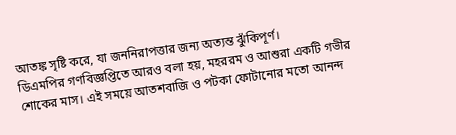আতঙ্ক সৃষ্টি করে, যা জননিরাপত্তার জন্য অত্যন্ত ঝুঁকিপূর্ণ।
ডিএমপির গণবিজ্ঞপ্তিতে আরও বলা হয়, মহররম ও আশুরা একটি গভীর শোকের মাস। এই সময়ে আতশবাজি ও পটকা ফোটানোর মতো আনন্দ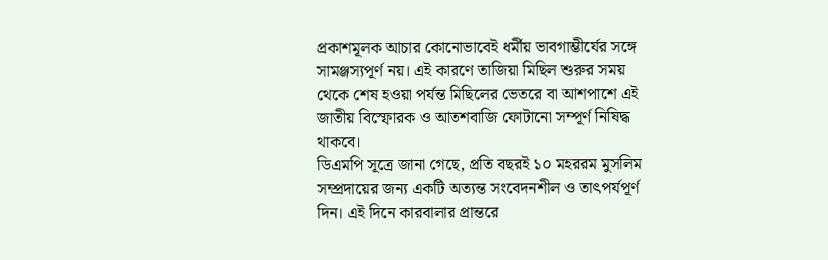প্রকাশমূলক আচার কোনোভাবেই ধর্মীয় ভাবগাম্ভীর্যের সঙ্গে সামঞ্জস্যপূর্ণ নয়। এই কারণে তাজিয়া মিছিল শুরুর সময় থেকে শেষ হওয়া পর্যন্ত মিছিলের ভেতরে বা আশপাশে এই জাতীয় বিস্ফোরক ও আতশবাজি ফোটানো সম্পূর্ণ নিষিদ্ধ থাকবে।
ডিএমপি সূত্রে জানা গেছে, প্রতি বছরই ১০ মহররম মুসলিম সম্প্রদায়ের জন্য একটি অত্যন্ত সংবেদনশীল ও তাৎপর্যপূর্ণ দিন। এই দিনে কারবালার প্রান্তরে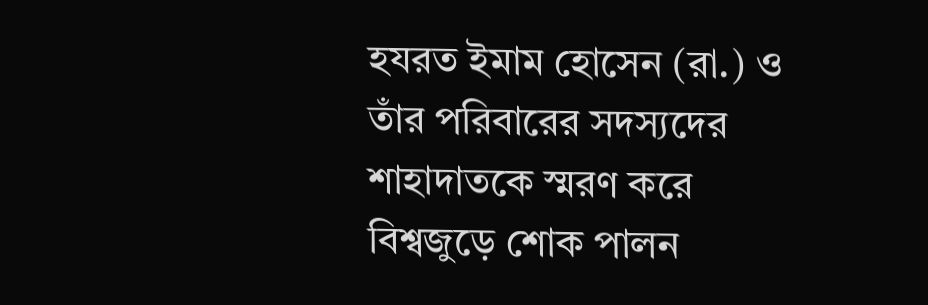হযরত ইমাম হোসেন (রা.) ও তাঁর পরিবারের সদস্যদের শাহাদাতকে স্মরণ করে বিশ্বজুড়ে শোক পালন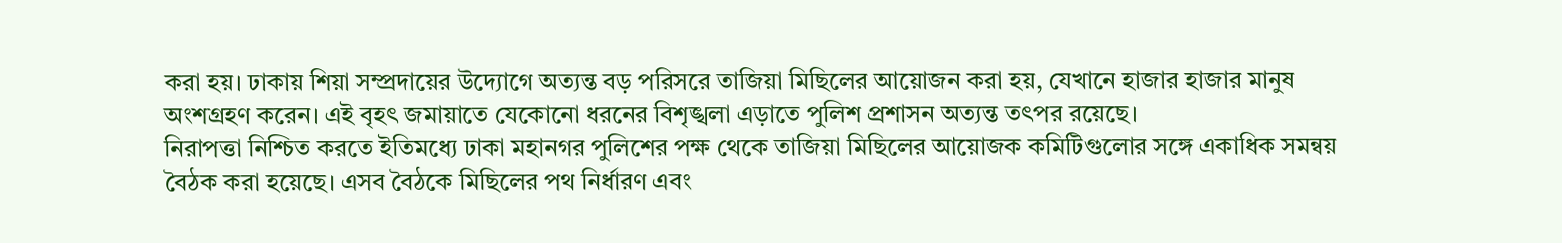করা হয়। ঢাকায় শিয়া সম্প্রদায়ের উদ্যোগে অত্যন্ত বড় পরিসরে তাজিয়া মিছিলের আয়োজন করা হয়, যেখানে হাজার হাজার মানুষ অংশগ্রহণ করেন। এই বৃহৎ জমায়াতে যেকোনো ধরনের বিশৃঙ্খলা এড়াতে পুলিশ প্রশাসন অত্যন্ত তৎপর রয়েছে।
নিরাপত্তা নিশ্চিত করতে ইতিমধ্যে ঢাকা মহানগর পুলিশের পক্ষ থেকে তাজিয়া মিছিলের আয়োজক কমিটিগুলোর সঙ্গে একাধিক সমন্বয় বৈঠক করা হয়েছে। এসব বৈঠকে মিছিলের পথ নির্ধারণ এবং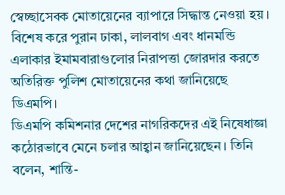স্বেচ্ছাসেবক মোতায়েনের ব্যাপারে সিদ্ধান্ত নেওয়া হয়। বিশেষ করে পুরান ঢাকা, লালবাগ এবং ধানমন্ডি এলাকার ইমামবারাগুলোর নিরাপত্তা জোরদার করতে অতিরিক্ত পুলিশ মোতায়েনের কথা জানিয়েছে ডিএমপি।
ডিএমপি কমিশনার দেশের নাগরিকদের এই নিষেধাজ্ঞা কঠোরভাবে মেনে চলার আহ্বান জানিয়েছেন। তিনি বলেন, শান্তি-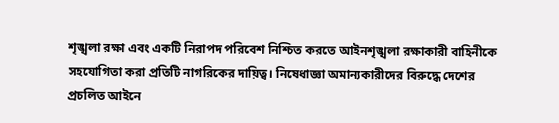শৃঙ্খলা রক্ষা এবং একটি নিরাপদ পরিবেশ নিশ্চিত করতে আইনশৃঙ্খলা রক্ষাকারী বাহিনীকে সহযোগিতা করা প্রতিটি নাগরিকের দায়িত্ব। নিষেধাজ্ঞা অমান্যকারীদের বিরুদ্ধে দেশের প্রচলিত আইনে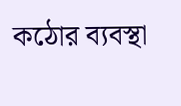কঠোর ব্যবস্থা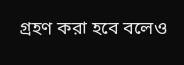গ্রহণ করা হবে বলেও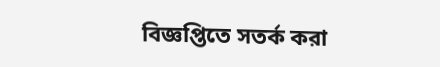বিজ্ঞপ্তিতে সতর্ক করা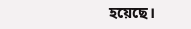হয়েছে।